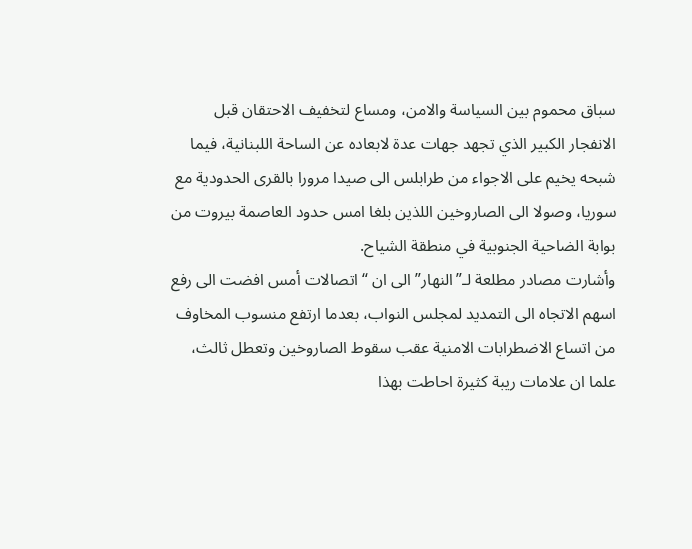سباق محموم بين السياسة والامن، ومساع لتخفيف الاحتقان قبل الانفجار الكبير الذي تجهد جهات عدة لابعاده عن الساحة اللبنانية، فيما شبحه يخيم على الاجواء من طرابلس الى صيدا مرورا بالقرى الحدودية مع سوريا، وصولا الى الصاروخين اللذين بلغا امس حدود العاصمة بيروت من بوابة الضاحية الجنوبية في منطقة الشياح.
وأشارت مصادر مطلعة لـ”النهار” الى ان “اتصالات أمس افضت الى رفع اسهم الاتجاه الى التمديد لمجلس النواب، بعدما ارتفع منسوب المخاوف من اتساع الاضطرابات الامنية عقب سقوط الصاروخين وتعطل ثالث، علما ان علامات ريبة كثيرة احاطت بهذا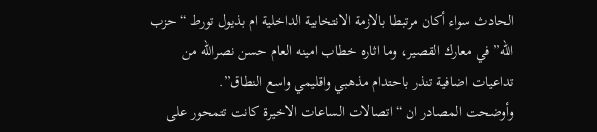الحادث سواء أكان مرتبطا بالازمة الانتخابية الداخلية ام بذيول تورط “حزب الله” في معارك القصير، وما اثاره خطاب امينه العام حسن نصرالله من تداعيات اضافية تنذر باحتدام مذهبي واقليمي واسع النطاق”.
وأوضحت المصادر ان “اتصالات الساعات الاخيرة كانت تتمحور على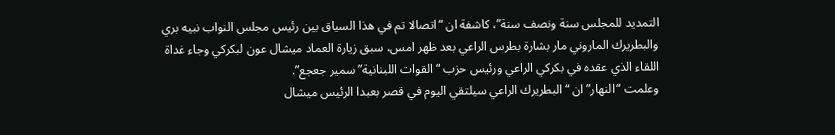التمديد للمجلس سنة ونصف سنة”، كاشفة ان “اتصالا تم في هذا السياق بين رئيس مجلس النواب نبيه بري والبطريرك الماروني مار بشارة بطرس الراعي بعد ظهر امس، سبق زيارة العماد ميشال عون لبكركي وجاء غداة اللقاء الذي عقده في بكركي الراعي ورئيس حزب “القوات اللبنانية” سمير جعجع”.
وعلمت “النهار” ان “البطريرك الراعي سيلتقي اليوم في قصر بعبدا الرئيس ميشال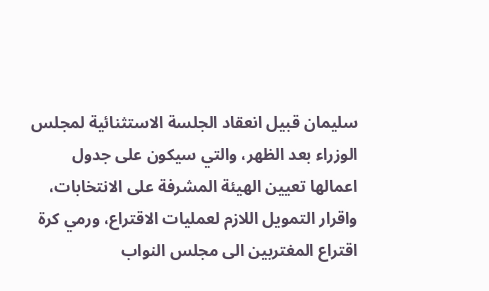سليمان قبيل انعقاد الجلسة الاستثنائية لمجلس الوزراء بعد الظهر، والتي سيكون على جدول اعمالها تعيين الهيئة المشرفة على الانتخابات، واقرار التمويل اللازم لعمليات الاقتراع، ورمي كرة اقتراع المغتربين الى مجلس النواب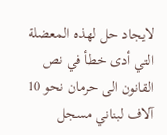لايجاد حل لهذه المعضلة التي أدى خطأ في نص القانون الى حرمان نحو 10 آلاف لبناني مسجل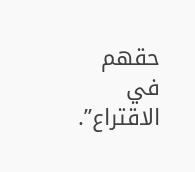حقهم في الاقتراع”.